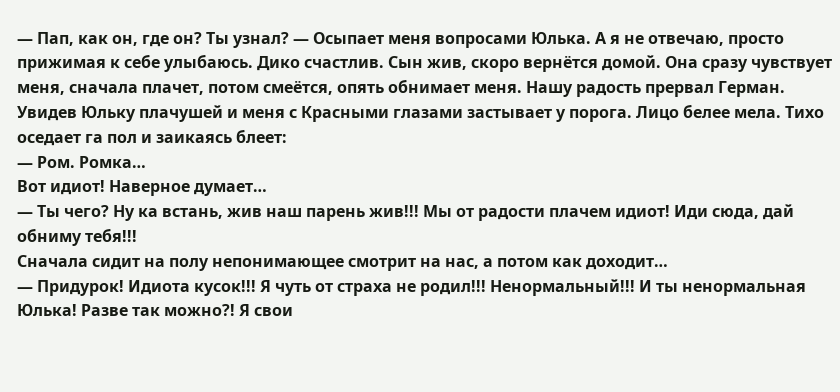— Пап, как он, где он? Ты узнал? — Осыпает меня вопросами Юлька. А я не отвечаю, просто прижимая к себе улыбаюсь. Дико счастлив. Сын жив, скоро вернётся домой. Она сразу чувствует меня, сначала плачет, потом смеётся, опять обнимает меня. Нашу радость прервал Герман.
Увидев Юльку плачушей и меня с Красными глазами застывает у порога. Лицо белее мела. Тихо оседает га пол и заикаясь блеет:
— Ром. Ромка…
Вот идиот! Наверное думает…
— Ты чего? Ну ка встань, жив наш парень жив!!! Мы от радости плачем идиот! Иди сюда, дай обниму тебя!!!
Сначала сидит на полу непонимающее смотрит на нас, а потом как доходит…
— Придурок! Идиота кусок!!! Я чуть от страха не родил!!! Ненормальный!!! И ты ненормальная Юлька! Разве так можно?! Я свои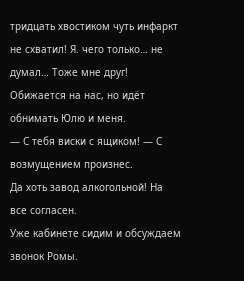тридцать хвостиком чуть инфаркт не схватил! Я. чего только… не думал… Тоже мне друг!
Обижается на нас, но идёт обнимать Юлю и меня.
— С тебя виски с ящиком! — С возмущением произнес.
Да хоть завод алкогольной! На все согласен.
Уже кабинете сидим и обсуждаем звонок Ромы.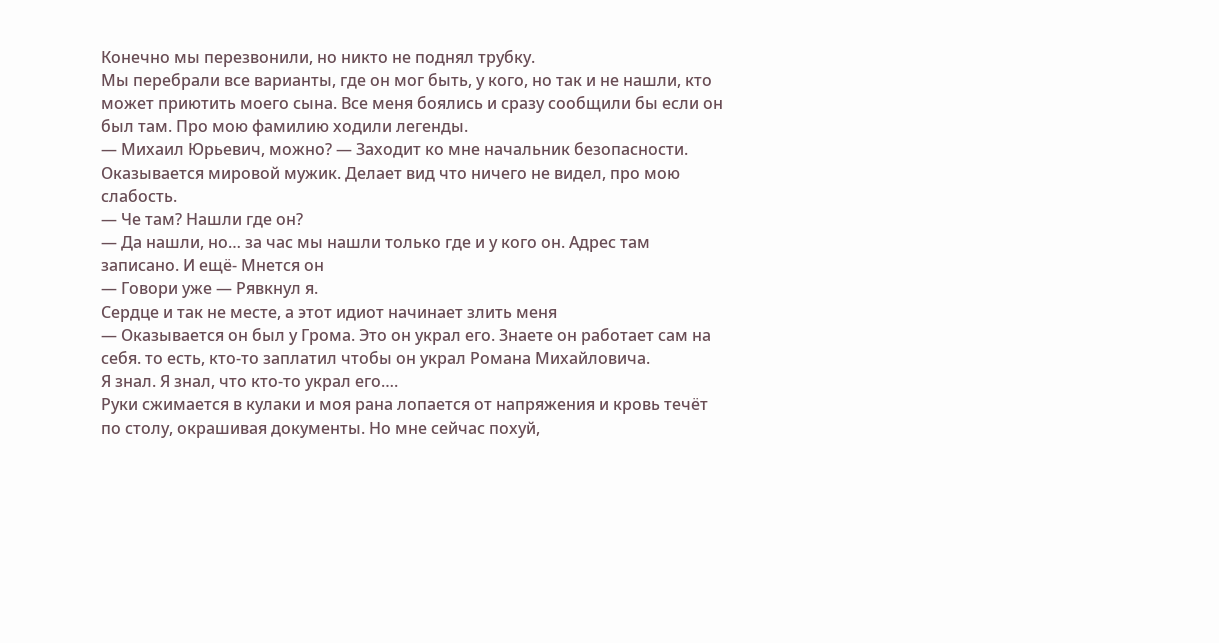Конечно мы перезвонили, но никто не поднял трубку.
Мы перебрали все варианты, где он мог быть, у кого, но так и не нашли, кто может приютить моего сына. Все меня боялись и сразу сообщили бы если он был там. Про мою фамилию ходили легенды.
— Михаил Юрьевич, можно? — Заходит ко мне начальник безопасности. Оказывается мировой мужик. Делает вид что ничего не видел, про мою слабость.
— Че там? Нашли где он?
— Да нашли, но… за час мы нашли только где и у кого он. Адрес там записано. И ещё- Мнется он
— Говори уже — Рявкнул я.
Сердце и так не месте, а этот идиот начинает злить меня
— Оказывается он был у Грома. Это он украл его. Знаете он работает сам на себя. то есть, кто-то заплатил чтобы он украл Романа Михайловича.
Я знал. Я знал, что кто-то украл его….
Руки сжимается в кулаки и моя рана лопается от напряжения и кровь течёт по столу, окрашивая документы. Но мне сейчас похуй,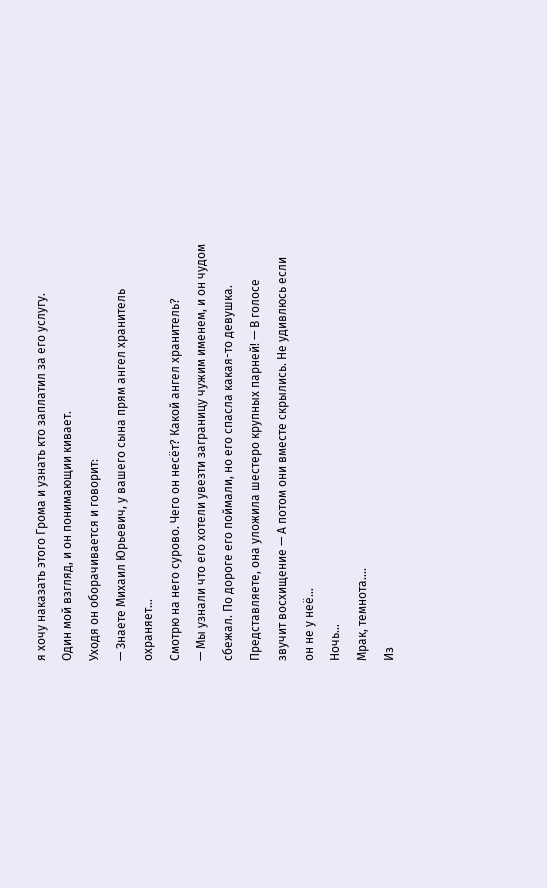я хочу наказать этого Грома и узнать кто заплатил за его услугу.
Один мой взгляд, и он понимающии кивает.
Уходя он оборачивается и говорит:
— Знаете Михаил Юрьевич, у вашего сына прям ангел хранитель охраняет…
Смотрю на него сурово. Чего он несёт? Какой ангел хранитель?
— Мы узнали что его хотели увезти заграницу чужим именем, и он чудом сбежал. По дороге его поймали, но его спасла какая-то девушка. Представляете, она уложила шестеро крупных парней! — В голосе звучит восхищение — А потом они вместе скрылись. Не удивлюсь если он не у неё…
Ночь…
Мрак, темнота….
Из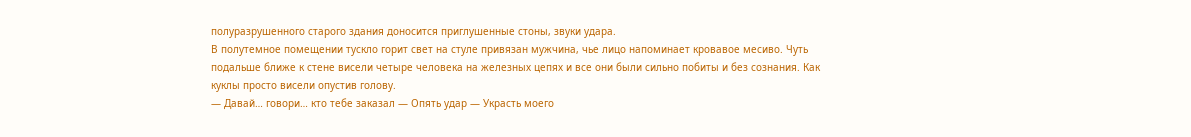полуразрушенного старого здания доносится приглушенные стоны, звуки удара.
В полутемное помещении тускло горит свет на стуле привязан мужчина, чье лицо напоминает кровавое месиво. Чуть подальше ближе к стене висели четыре человека на железных цепях и все они были сильно побиты и без сознания. Как куклы просто висели опустив голову.
— Давай… говори… кто тебе заказал — Опять удар — Украсть моего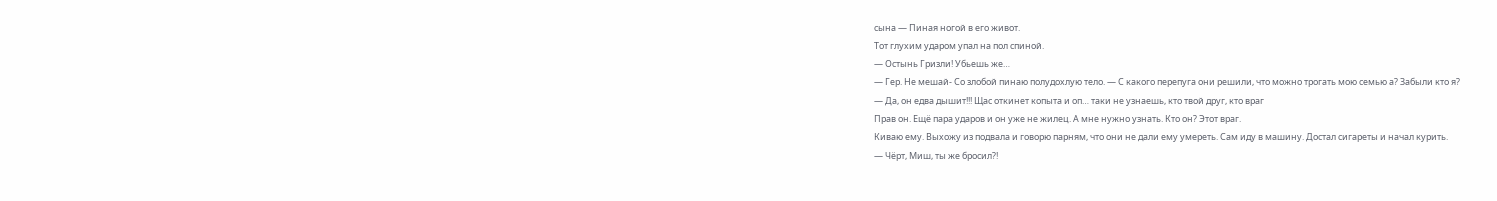сына — Пиная ногой в его живот.
Тот глухим ударом упал на пол спиной.
— Остынь Гризли! Убьешь же…
— Гер. Не мешай- Со злобой пинаю полудохлую тело. — С какого перепуга они решили, что можно трогать мою семью а? Забыли кто я?
— Да, он едва дышит!!! Щас откинет копыта и оп… таки не узнаешь, кто твой друг, кто враг
Прав он. Ещё пара ударов и он уже не жилец. А мне нужно узнать. Кто он? Этот враг.
Киваю ему. Выхожу из подвала и говорю парням, что они не дали ему умереть. Сам иду в машину. Достал сигареты и начал курить.
— Чёрт, Миш, ты же бросил?!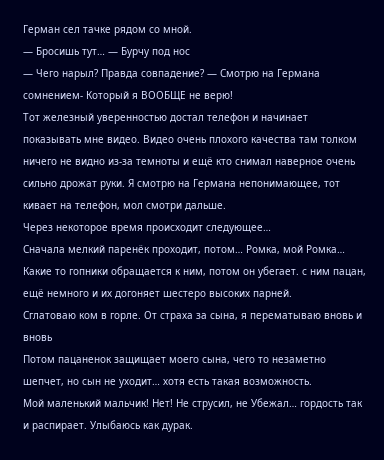Герман сел тачке рядом со мной.
— Бросишь тут… — Бурчу под нос
— Чего нарыл? Правда совпадение? — Смотрю на Германа сомнением- Который я ВООБЩЕ не верю!
Тот железный уверенностью достал телефон и начинает показывать мне видео. Видео очень плохого качества там толком ничего не видно из-за темноты и ещё кто снимал наверное очень сильно дрожат руки. Я смотрю на Германа непонимающее, тот кивает на телефон, мол смотри дальше.
Через некоторое время происходит следующее…
Сначала мелкий паренёк проходит, потом… Ромка, мой Ромка… Какие то гопники обращается к ним, потом он убегает. с ним пацан, ещё немного и их догоняет шестеро высоких парней.
Сглатоваю ком в горле. От страха за сына, я перематываю вновь и вновь
Потом пацаненок защищает моего сына, чего то незаметно шепчет, но сын не уходит… хотя есть такая возможность.
Мой маленький мальчик! Нет! Не струсил, не Убежал… гордость так и распирает. Улыбаюсь как дурак.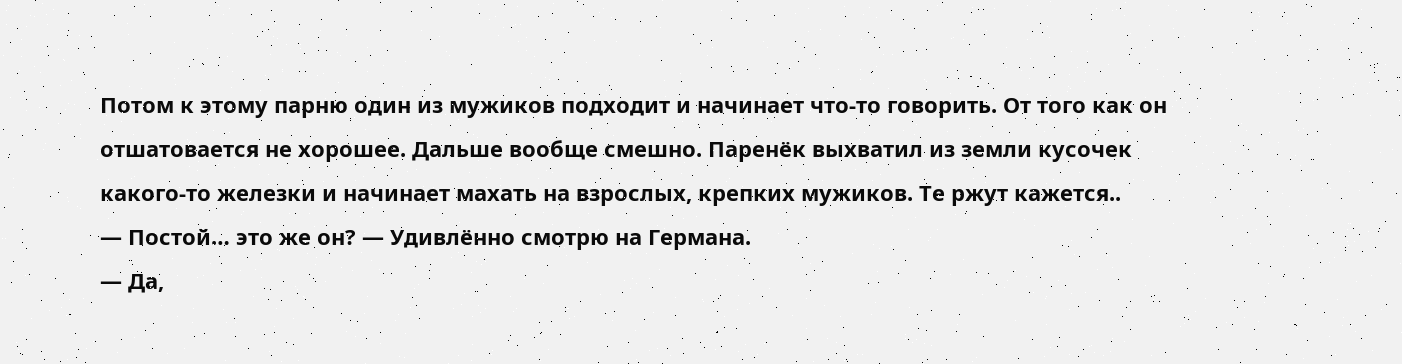Потом к этому парню один из мужиков подходит и начинает что-то говорить. От того как он отшатовается не хорошее. Дальше вообще смешно. Паренёк выхватил из земли кусочек какого-то железки и начинает махать на взрослых, крепких мужиков. Те ржут кажется..
— Постой… это же он? — Удивлённо смотрю на Германа.
— Да,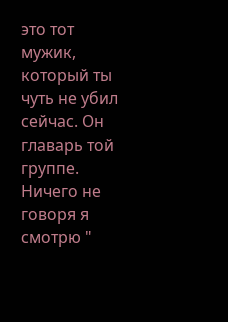это тот мужик, который ты чуть не убил сейчас. Он главарь той группе.
Ничего не говоря я смотрю "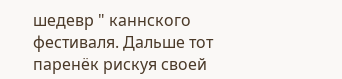шедевр " каннского фестиваля. Дальше тот паренёк рискуя своей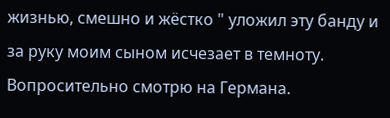жизнью, смешно и жёстко " уложил эту банду и за руку моим сыном исчезает в темноту.
Вопросительно смотрю на Германа.